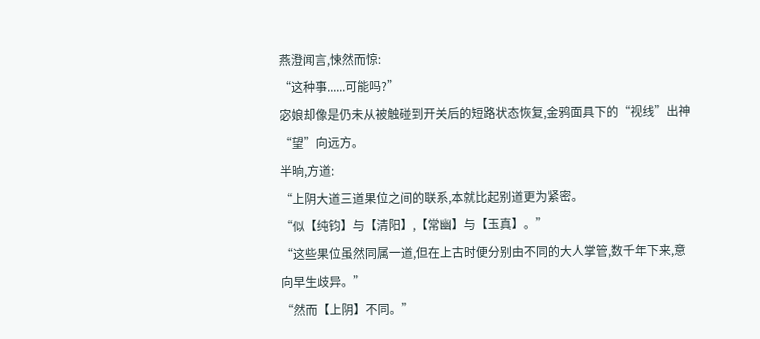燕澄闻言,悚然而惊:
“这种事......可能吗?”
宓娘却像是仍未从被触碰到开关后的短路状态恢复,金鸦面具下的“视线”出神“望”向远方。
半晌,方道:
“上阴大道三道果位之间的联系,本就比起别道更为紧密。
“似【纯钧】与【清阳】,【常幽】与【玉真】。”
“这些果位虽然同属一道,但在上古时便分别由不同的大人掌管,数千年下来,意向早生歧异。”
“然而【上阴】不同。”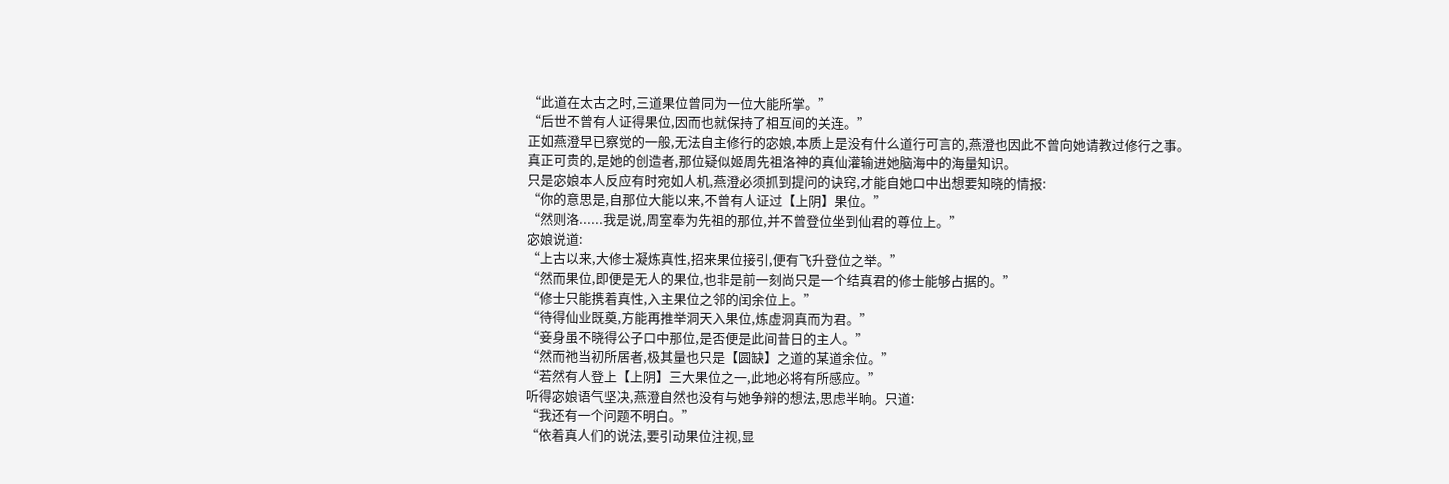“此道在太古之时,三道果位曾同为一位大能所掌。”
“后世不曾有人证得果位,因而也就保持了相互间的关连。”
正如燕澄早已察觉的一般,无法自主修行的宓娘,本质上是没有什么道行可言的,燕澄也因此不曾向她请教过修行之事。
真正可贵的,是她的创造者,那位疑似姬周先祖洛神的真仙灌输进她脑海中的海量知识。
只是宓娘本人反应有时宛如人机,燕澄必须抓到提问的诀窍,才能自她口中出想要知晓的情报:
“你的意思是,自那位大能以来,不曾有人证过【上阴】果位。”
“然则洛......我是说,周室奉为先祖的那位,并不曾登位坐到仙君的尊位上。”
宓娘说道:
“上古以来,大修士凝炼真性,招来果位接引,便有飞升登位之举。”
“然而果位,即便是无人的果位,也非是前一刻尚只是一个结真君的修士能够占据的。”
“修士只能携着真性,入主果位之邻的闰余位上。”
“待得仙业既奠,方能再推举洞天入果位,炼虚洞真而为君。”
“妾身虽不晓得公子口中那位,是否便是此间昔日的主人。”
“然而祂当初所居者,极其量也只是【圆缺】之道的某道余位。”
“若然有人登上【上阴】三大果位之一,此地必将有所感应。”
听得宓娘语气坚决,燕澄自然也没有与她争辩的想法,思虑半晌。只道:
“我还有一个问题不明白。”
“依着真人们的说法,要引动果位注视,显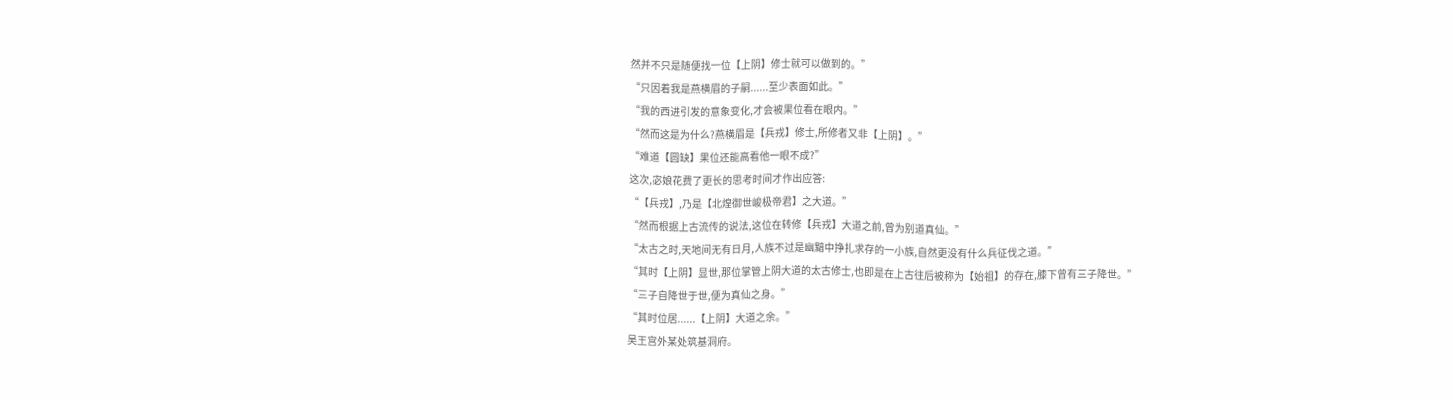然并不只是随便找一位【上阴】修士就可以做到的。”
“只因着我是燕横眉的子嗣......至少表面如此。”
“我的西进引发的意象变化,才会被果位看在眼内。”
“然而这是为什么?燕横眉是【兵戎】修士,所修者又非【上阴】。”
“难道【圆缺】果位还能高看他一眼不成?”
这次,宓娘花费了更长的思考时间才作出应答:
“【兵戎】,乃是【北煌御世峻极帝君】之大道。”
“然而根据上古流传的说法,这位在转修【兵戎】大道之前,曾为别道真仙。”
“太古之时,天地间无有日月,人族不过是幽黯中挣扎求存的一小族,自然更没有什么兵征伐之道。”
“其时【上阴】显世,那位掌管上阴大道的太古修士,也即是在上古往后被称为【始祖】的存在,膝下曾有三子降世。”
“三子自降世于世,便为真仙之身。”
“其时位居......【上阴】大道之余。”
吴王宫外某处筑基洞府。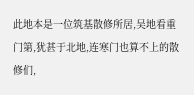此地本是一位筑基散修所居,吴地看重门第,犹甚于北地,连寒门也算不上的散修们,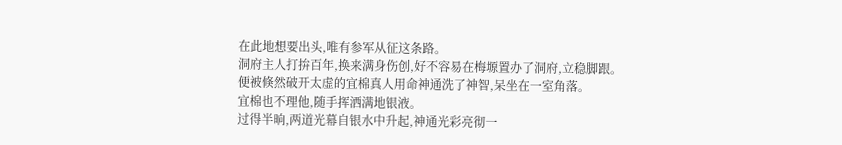在此地想要出头,唯有参军从征这条路。
洞府主人打拚百年,换来满身伤创,好不容易在梅塬置办了洞府,立稳脚跟。
便被倏然破开太虚的宜棉真人用命神通洗了神智,呆坐在一室角落。
宜棉也不理他,随手挥洒满地银液。
过得半晌,两道光幕自银水中升起,神通光彩亮彻一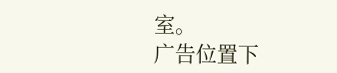室。
广告位置下